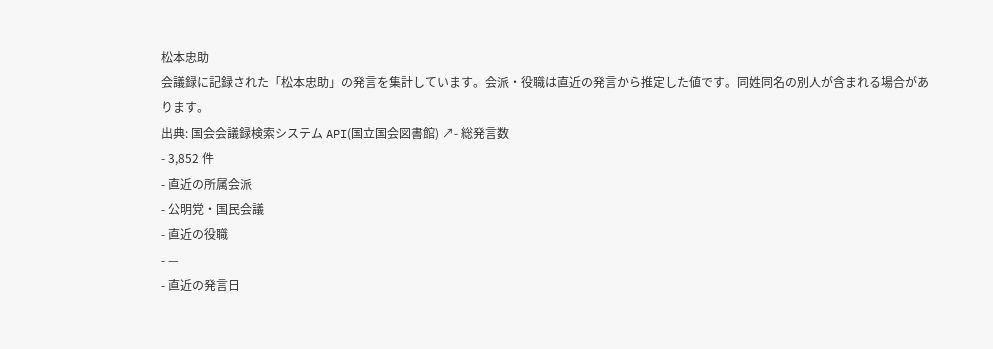松本忠助
会議録に記録された「松本忠助」の発言を集計しています。会派・役職は直近の発言から推定した値です。同姓同名の別人が含まれる場合があります。
出典: 国会会議録検索システム API(国立国会図書館) ↗- 総発言数
- 3,852 件
- 直近の所属会派
- 公明党・国民会議
- 直近の役職
- —
- 直近の発言日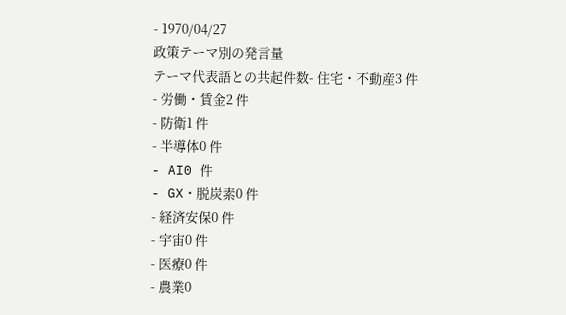- 1970/04/27
政策テーマ別の発言量
テーマ代表語との共起件数- 住宅・不動産3 件
- 労働・賃金2 件
- 防衛1 件
- 半導体0 件
- AI0 件
- GX・脱炭素0 件
- 経済安保0 件
- 宇宙0 件
- 医療0 件
- 農業0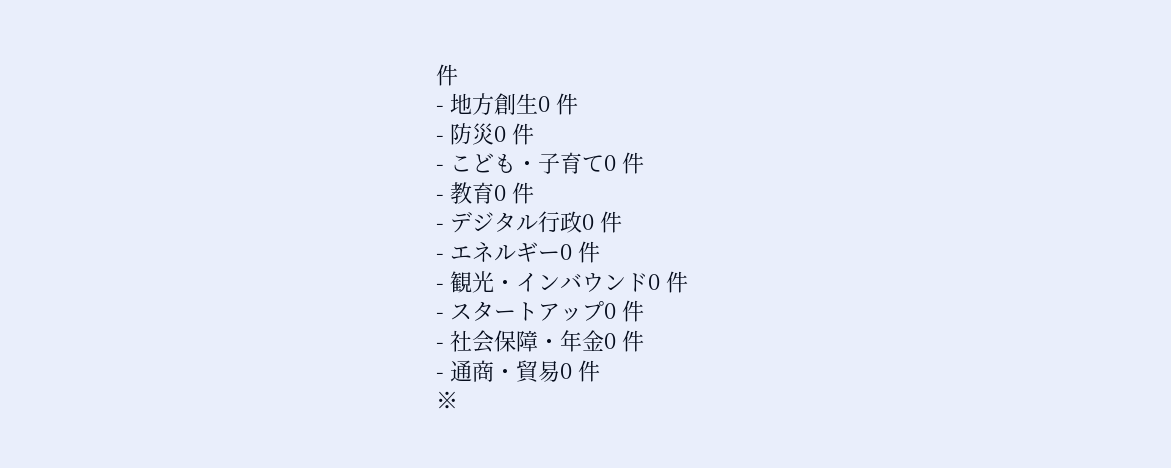件
- 地方創生0 件
- 防災0 件
- こども・子育て0 件
- 教育0 件
- デジタル行政0 件
- エネルギー0 件
- 観光・インバウンド0 件
- スタートアップ0 件
- 社会保障・年金0 件
- 通商・貿易0 件
※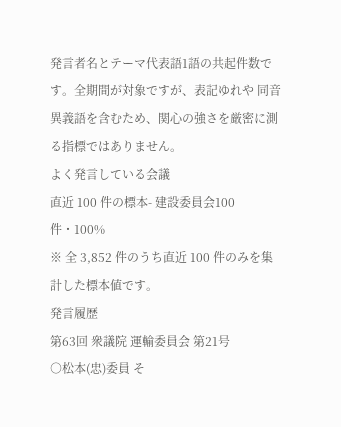発言者名とテーマ代表語1語の共起件数です。全期間が対象ですが、表記ゆれや 同音異義語を含むため、関心の強さを厳密に測る指標ではありません。
よく発言している会議
直近 100 件の標本- 建設委員会100 件・100%
※ 全 3,852 件のうち直近 100 件のみを集計した標本値です。
発言履歴
第63回 衆議院 運輸委員会 第21号
○松本(忠)委員 そ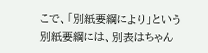こで、「別紙要綱により」という別紙要綱には、別表はちゃん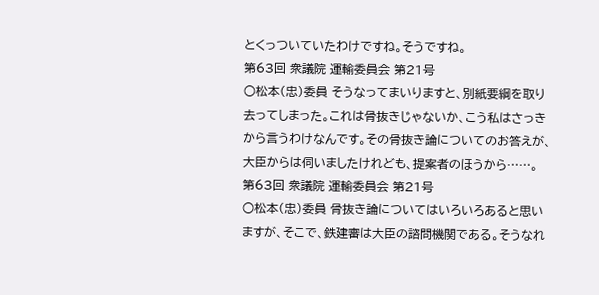とくっついていたわけですね。そうですね。
第63回 衆議院 運輸委員会 第21号
○松本(忠)委員 そうなってまいりますと、別紙要綱を取り去ってしまった。これは骨抜きじゃないか、こう私はさっきから言うわけなんです。その骨抜き論についてのお答えが、大臣からは伺いましたけれども、提案者のほうから……。
第63回 衆議院 運輸委員会 第21号
○松本(忠)委員 骨抜き論についてはいろいろあると思いますが、そこで、鉄建審は大臣の諮問機関である。そうなれ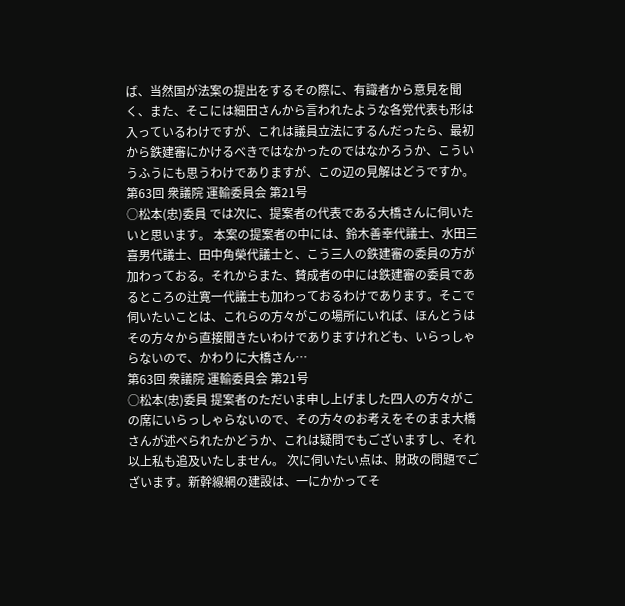ば、当然国が法案の提出をするその際に、有識者から意見を聞く、また、そこには細田さんから言われたような各党代表も形は入っているわけですが、これは議員立法にするんだったら、最初から鉄建審にかけるべきではなかったのではなかろうか、こういうふうにも思うわけでありますが、この辺の見解はどうですか。
第63回 衆議院 運輸委員会 第21号
○松本(忠)委員 では次に、提案者の代表である大橋さんに伺いたいと思います。 本案の提案者の中には、鈴木善幸代議士、水田三喜男代議士、田中角榮代議士と、こう三人の鉄建審の委員の方が加わっておる。それからまた、賛成者の中には鉄建審の委員であるところの辻寛一代議士も加わっておるわけであります。そこで伺いたいことは、これらの方々がこの場所にいれば、ほんとうはその方々から直接聞きたいわけでありますけれども、いらっしゃらないので、かわりに大橋さん…
第63回 衆議院 運輸委員会 第21号
○松本(忠)委員 提案者のただいま申し上げました四人の方々がこの席にいらっしゃらないので、その方々のお考えをそのまま大橋さんが述べられたかどうか、これは疑問でもございますし、それ以上私も追及いたしません。 次に伺いたい点は、財政の問題でございます。新幹線網の建設は、一にかかってそ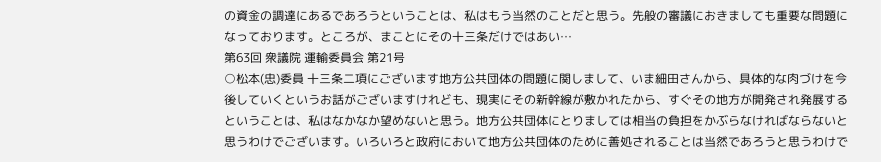の資金の調達にあるであろうということは、私はもう当然のことだと思う。先般の審議におきましても重要な問題になっております。ところが、まことにその十三条だけではあい…
第63回 衆議院 運輸委員会 第21号
○松本(忠)委員 十三条二項にございます地方公共団体の問題に関しまして、いま細田さんから、具体的な肉づけを今後していくというお話がございますけれども、現実にその新幹線が敷かれたから、すぐその地方が開発され発展するということは、私はなかなか望めないと思う。地方公共団体にとりましては相当の負担をかぶらなければならないと思うわけでございます。いろいろと政府において地方公共団体のために善処されることは当然であろうと思うわけで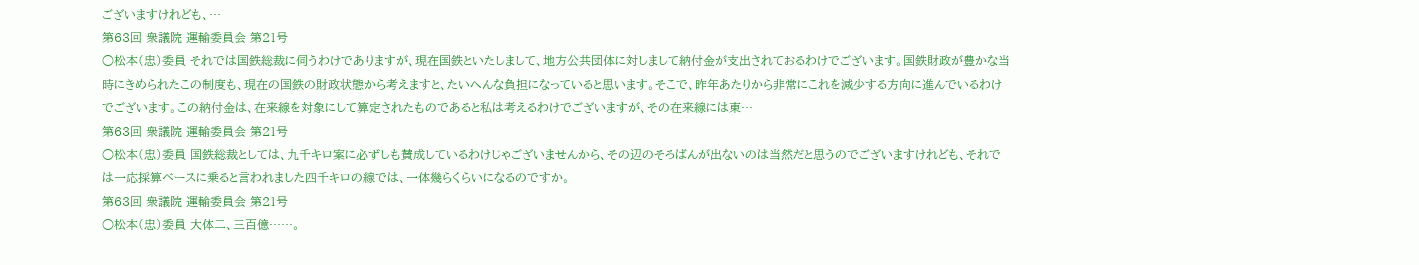ございますけれども、…
第63回 衆議院 運輸委員会 第21号
○松本(忠)委員 それでは国鉄総裁に伺うわけでありますが、現在国鉄といたしまして、地方公共団体に対しまして納付金が支出されておるわけでございます。国鉄財政が豊かな当時にきめられたこの制度も、現在の国鉄の財政状態から考えますと、たいへんな負担になっていると思います。そこで、昨年あたりから非常にこれを減少する方向に進んでいるわけでございます。この納付金は、在来線を対象にして算定されたものであると私は考えるわけでございますが、その在来線には東…
第63回 衆議院 運輸委員会 第21号
○松本(忠)委員 国鉄総裁としては、九千キロ案に必ずしも賛成しているわけじゃございませんから、その辺のそろばんが出ないのは当然だと思うのでございますけれども、それでは一応採算ベースに乗ると言われました四千キロの線では、一体幾らくらいになるのですか。
第63回 衆議院 運輸委員会 第21号
○松本(忠)委員 大体二、三百億……。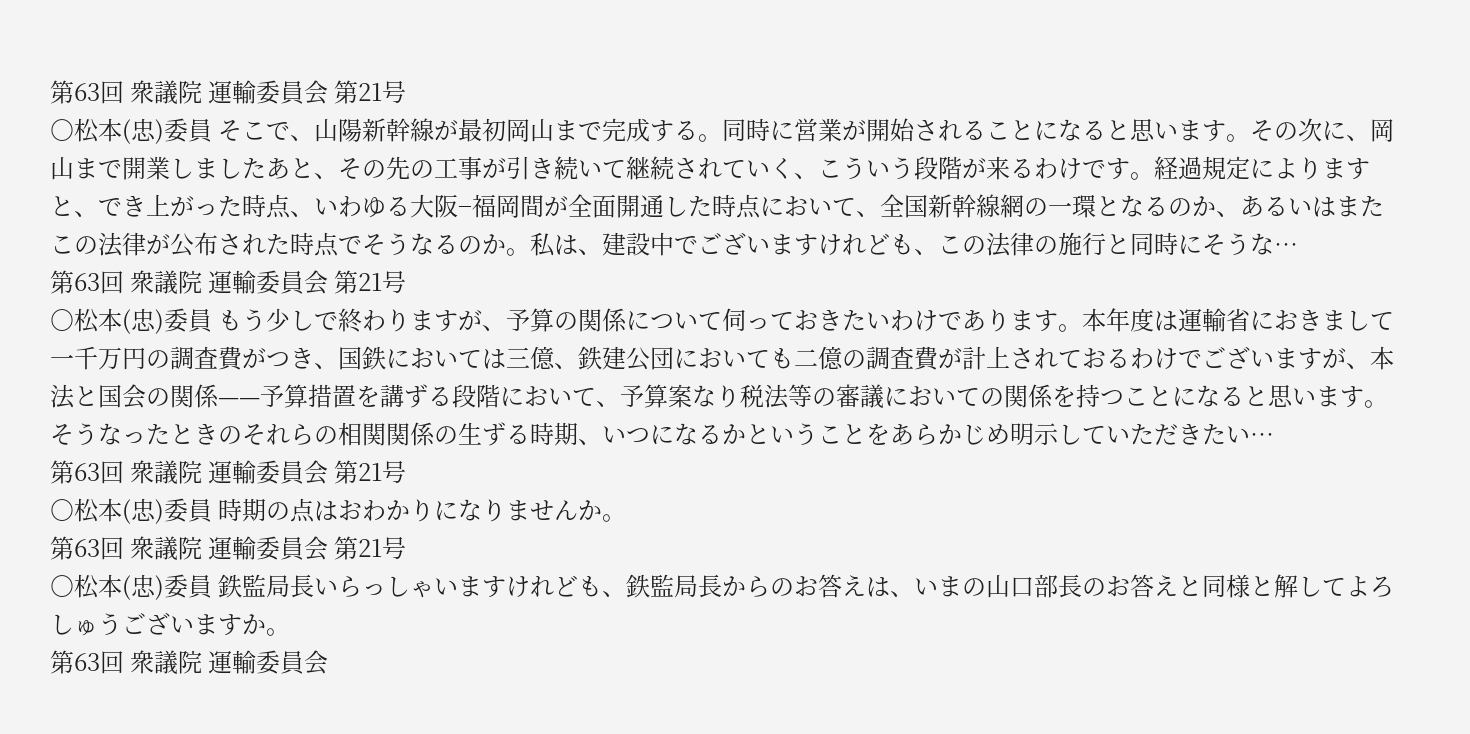第63回 衆議院 運輸委員会 第21号
○松本(忠)委員 そこで、山陽新幹線が最初岡山まで完成する。同時に営業が開始されることになると思います。その次に、岡山まで開業しましたあと、その先の工事が引き続いて継続されていく、こういう段階が来るわけです。経過規定によりますと、でき上がった時点、いわゆる大阪−福岡間が全面開通した時点において、全国新幹線網の一環となるのか、あるいはまたこの法律が公布された時点でそうなるのか。私は、建設中でございますけれども、この法律の施行と同時にそうな…
第63回 衆議院 運輸委員会 第21号
○松本(忠)委員 もう少しで終わりますが、予算の関係について伺っておきたいわけであります。本年度は運輸省におきまして一千万円の調査費がつき、国鉄においては三億、鉄建公団においても二億の調査費が計上されておるわけでございますが、本法と国会の関係——予算措置を講ずる段階において、予算案なり税法等の審議においての関係を持つことになると思います。そうなったときのそれらの相関関係の生ずる時期、いつになるかということをあらかじめ明示していただきたい…
第63回 衆議院 運輸委員会 第21号
○松本(忠)委員 時期の点はおわかりになりませんか。
第63回 衆議院 運輸委員会 第21号
○松本(忠)委員 鉄監局長いらっしゃいますけれども、鉄監局長からのお答えは、いまの山口部長のお答えと同様と解してよろしゅうございますか。
第63回 衆議院 運輸委員会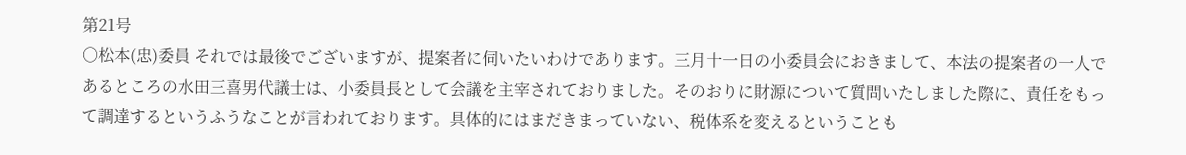第21号
○松本(忠)委員 それでは最後でございますが、提案者に伺いたいわけであります。三月十一日の小委員会におきまして、本法の提案者の一人であるところの水田三喜男代議士は、小委員長として会議を主宰されておりました。そのおりに財源について質問いたしました際に、責任をもって調達するというふうなことが言われております。具体的にはまだきまっていない、税体系を変えるということも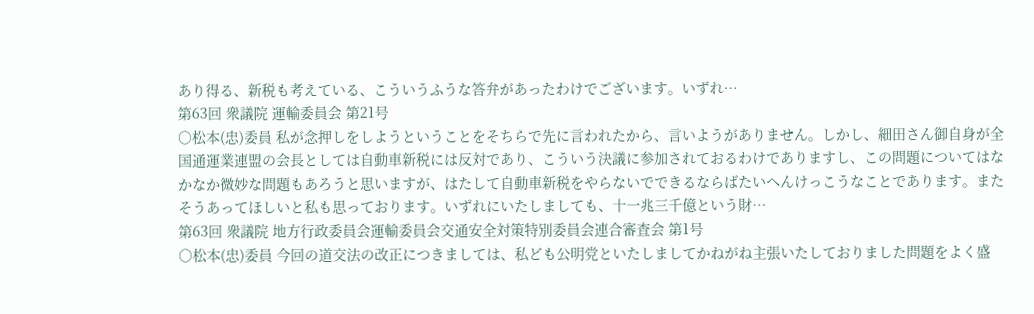あり得る、新税も考えている、こういうふうな答弁があったわけでございます。いずれ…
第63回 衆議院 運輸委員会 第21号
○松本(忠)委員 私が念押しをしようということをそちらで先に言われたから、言いようがありません。しかし、細田さん御自身が全国通運業連盟の会長としては自動車新税には反対であり、こういう決議に参加されておるわけでありますし、この問題についてはなかなか微妙な問題もあろうと思いますが、はたして自動車新税をやらないでできるならばたいへんけっこうなことであります。またそうあってほしいと私も思っております。いずれにいたしましても、十一兆三千億という財…
第63回 衆議院 地方行政委員会運輸委員会交通安全対策特別委員会連合審査会 第1号
○松本(忠)委員 今回の道交法の改正につきましては、私ども公明党といたしましてかねがね主張いたしておりました問題をよく盛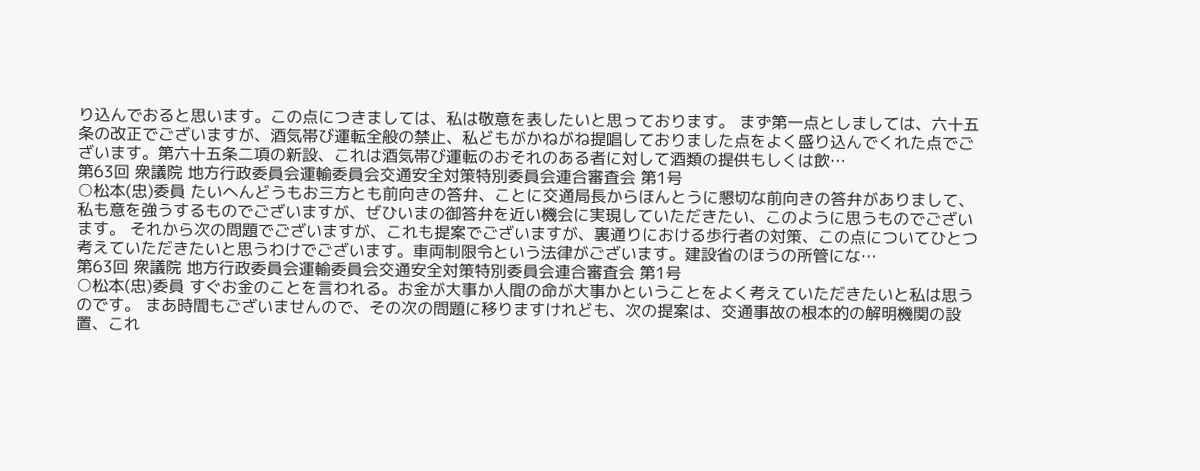り込んでおると思います。この点につきましては、私は敬意を表したいと思っております。 まず第一点としましては、六十五条の改正でございますが、酒気帯び運転全般の禁止、私どもがかねがね提唱しておりました点をよく盛り込んでくれた点でございます。第六十五条二項の新設、これは酒気帯び運転のおそれのある者に対して酒類の提供もしくは飲…
第63回 衆議院 地方行政委員会運輸委員会交通安全対策特別委員会連合審査会 第1号
○松本(忠)委員 たいへんどうもお三方とも前向きの答弁、ことに交通局長からほんとうに懇切な前向きの答弁がありまして、私も意を強うするものでございますが、ぜひいまの御答弁を近い機会に実現していただきたい、このように思うものでございます。 それから次の問題でございますが、これも提案でございますが、裏通りにおける歩行者の対策、この点についてひとつ考えていただきたいと思うわけでございます。車両制限令という法律がございます。建設省のほうの所管にな…
第63回 衆議院 地方行政委員会運輸委員会交通安全対策特別委員会連合審査会 第1号
○松本(忠)委員 すぐお金のことを言われる。お金が大事か人間の命が大事かということをよく考えていただきたいと私は思うのです。 まあ時間もございませんので、その次の問題に移りますけれども、次の提案は、交通事故の根本的の解明機関の設置、これ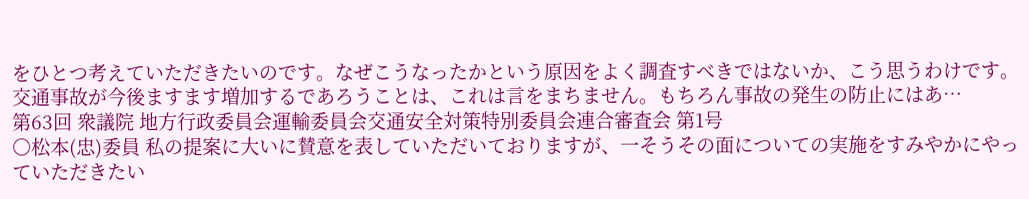をひとつ考えていただきたいのです。なぜこうなったかという原因をよく調査すべきではないか、こう思うわけです。交通事故が今後ますます増加するであろうことは、これは言をまちません。もちろん事故の発生の防止にはあ…
第63回 衆議院 地方行政委員会運輸委員会交通安全対策特別委員会連合審査会 第1号
○松本(忠)委員 私の提案に大いに賛意を表していただいておりますが、一そうその面についての実施をすみやかにやっていただきたい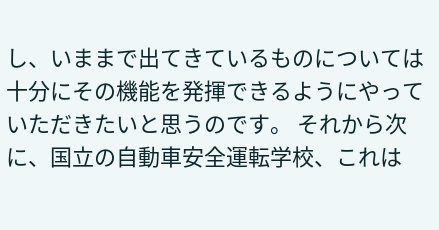し、いままで出てきているものについては十分にその機能を発揮できるようにやっていただきたいと思うのです。 それから次に、国立の自動車安全運転学校、これは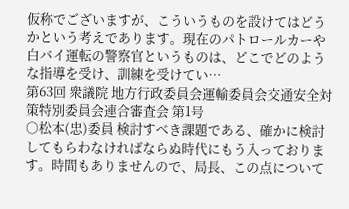仮称でございますが、こういうものを設けてはどうかという考えであります。現在のパトロールカーや白バイ運転の警察官というものは、どこでどのような指導を受け、訓練を受けてい…
第63回 衆議院 地方行政委員会運輸委員会交通安全対策特別委員会連合審査会 第1号
○松本(忠)委員 検討すべき課題である、確かに検討してもらわなければならぬ時代にもう入っております。時間もありませんので、局長、この点について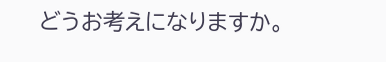どうお考えになりますか。